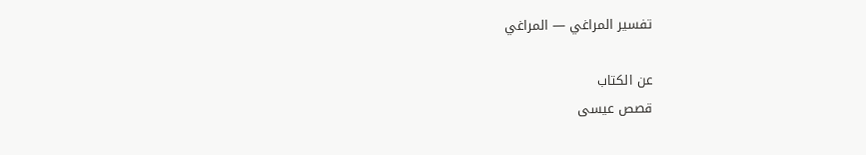تفسير المراغي — المراغي

عن الكتاب
قصص عيسى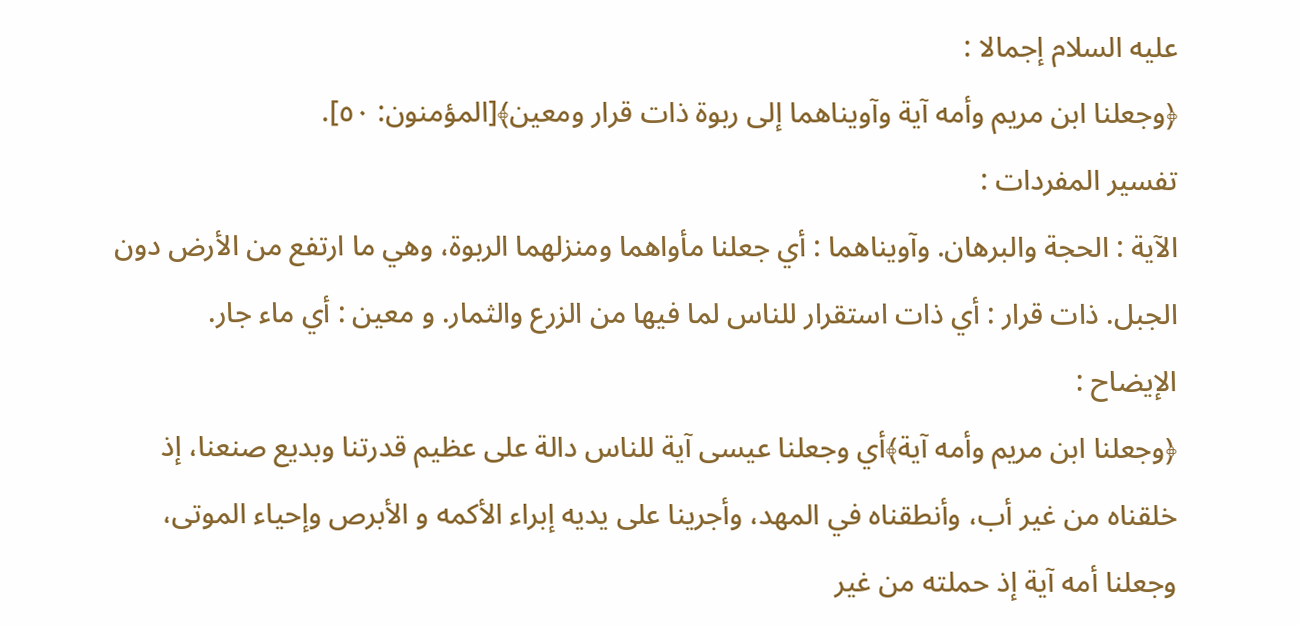عليه السلام إجمالا :
﴿وجعلنا ابن مريم وأمه آية وآويناهما إلى ربوة ذات قرار ومعين﴾[المؤمنون: ٥٠].
تفسير المفردات :
الآية : الحجة والبرهان. وآويناهما : أي جعلنا مأواهما ومنزلهما الربوة، وهي ما ارتفع من الأرض دون الجبل. ذات قرار : أي ذات استقرار للناس لما فيها من الزرع والثمار. و معين : أي ماء جار.
الإيضاح :
﴿وجعلنا ابن مريم وأمه آية﴾أي وجعلنا عيسى آية للناس دالة على عظيم قدرتنا وبديع صنعنا، إذ خلقناه من غير أب، وأنطقناه في المهد، وأجرينا على يديه إبراء الأكمه و الأبرص وإحياء الموتى، وجعلنا أمه آية إذ حملته من غير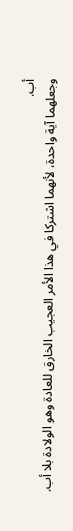أب.
وجعلهما آية واحدة، لأنهما اشتركا في هذا الأمر العجيب الخارق للعادة وهو الولادة بلا أب.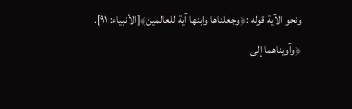ونحو الآية قوله :﴿وجعلناها وابنها آية للعالمين﴾[الأنبياء: ٩١].
﴿وآويناهما إلى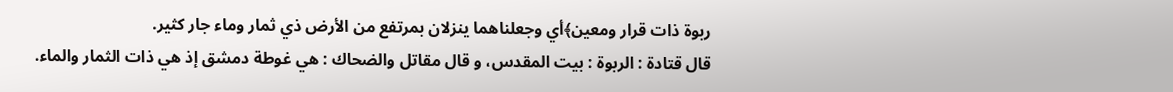ربوة ذات قرار ومعين﴾أي وجعلناهما ينزلان بمرتفع من الأرض ذي ثمار وماء جار كثير.
قال قتادة : الربوة : بيت المقدس، و قال مقاتل والضحاك : هي غوطة دمشق إذ هي ذات الثمار والماء.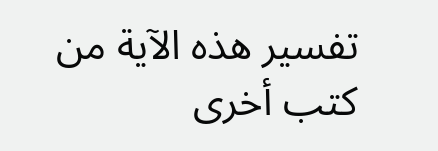تفسير هذه الآية من كتب أخرى